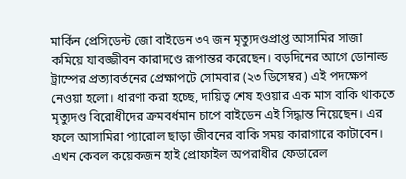মার্কিন প্রেসিডেন্ট জো বাইডেন ৩৭ জন মৃত্যুদণ্ডপ্রাপ্ত আসামির সাজা কমিয়ে যাবজ্জীবন কারাদণ্ডে রূপান্তর করেছেন। বড়দিনের আগে ডোনাল্ড ট্রাম্পের প্রত্যাবর্তনের প্রেক্ষাপটে সোমবার (২৩ ডিসেম্বর) এই পদক্ষেপ নেওয়া হলো। ধারণা করা হচ্ছে, দায়িত্ব শেষ হওয়ার এক মাস বাকি থাকতে মৃত্যুদণ্ড বিরোধীদের ক্রমবর্ধমান চাপে বাইডেন এই সিদ্ধান্ত নিয়েছেন। এর ফলে আসামিরা প্যারোল ছাড়া জীবনের বাকি সময় কারাগারে কাটাবেন।
এখন কেবল কয়েকজন হাই প্রোফাইল অপরাধীর ফেডারেল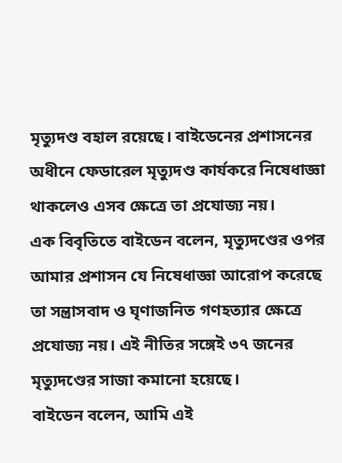মৃত্যুদণ্ড বহাল রয়েছে। বাইডেনের প্রশাসনের অধীনে ফেডারেল মৃত্যুদণ্ড কার্যকরে নিষেধাজ্ঞা থাকলেও এসব ক্ষেত্রে তা প্রযোজ্য নয়।
এক বিবৃতিতে বাইডেন বলেন, মৃত্যুদণ্ডের ওপর আমার প্রশাসন যে নিষেধাজ্ঞা আরোপ করেছে তা সন্ত্রাসবাদ ও ঘৃণাজনিত গণহত্যার ক্ষেত্রে প্রযোজ্য নয়। এই নীতির সঙ্গেই ৩৭ জনের মৃত্যুদণ্ডের সাজা কমানো হয়েছে।
বাইডেন বলেন, আমি এই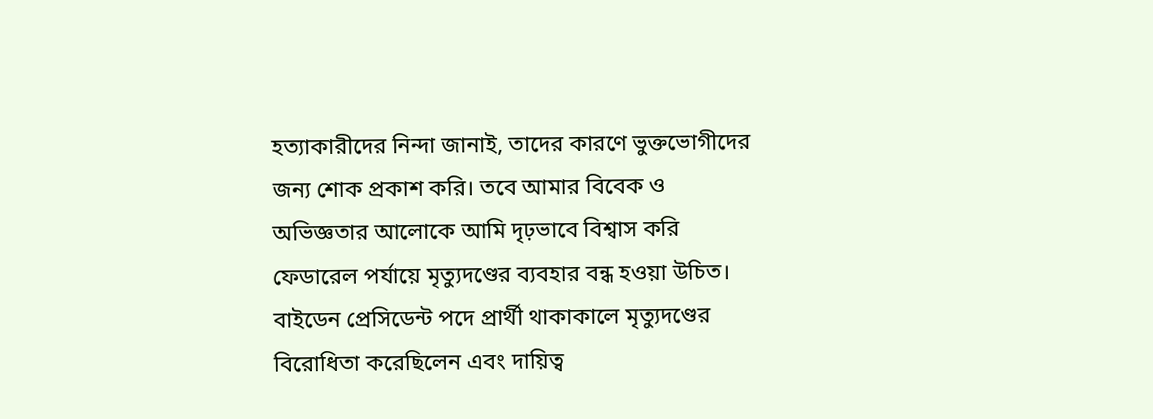হত্যাকারীদের নিন্দা জানাই, তাদের কারণে ভুক্তভোগীদের জন্য শোক প্রকাশ করি। তবে আমার বিবেক ও অভিজ্ঞতার আলোকে আমি দৃঢ়ভাবে বিশ্বাস করি ফেডারেল পর্যায়ে মৃত্যুদণ্ডের ব্যবহার বন্ধ হওয়া উচিত।
বাইডেন প্রেসিডেন্ট পদে প্রার্থী থাকাকালে মৃত্যুদণ্ডের বিরোধিতা করেছিলেন এবং দায়িত্ব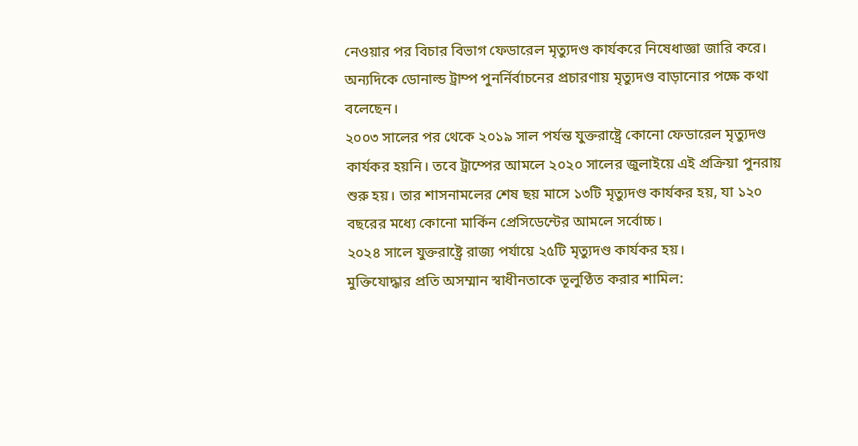নেওয়ার পর বিচার বিভাগ ফেডারেল মৃত্যুদণ্ড কার্যকরে নিষেধাজ্ঞা জারি করে। অন্যদিকে ডোনাল্ড ট্রাম্প পুনর্নির্বাচনের প্রচারণায় মৃত্যুদণ্ড বাড়ানোর পক্ষে কথা বলেছেন।
২০০৩ সালের পর থেকে ২০১৯ সাল পর্যন্ত যুক্তরাষ্ট্রে কোনো ফেডারেল মৃত্যুদণ্ড কার্যকর হয়নি। তবে ট্রাম্পের আমলে ২০২০ সালের জুলাইয়ে এই প্রক্রিয়া পুনরায় শুরু হয়। তার শাসনামলের শেষ ছয় মাসে ১৩টি মৃত্যুদণ্ড কার্যকর হয়, যা ১২০ বছরের মধ্যে কোনো মার্কিন প্রেসিডেন্টের আমলে সর্বোচ্চ।
২০২৪ সালে যুক্তরাষ্ট্রে রাজ্য পর্যায়ে ২৫টি মৃত্যুদণ্ড কার্যকর হয়।
মুক্তিযোদ্ধার প্রতি অসম্মান স্বাধীনতাকে ভূলুণ্ঠিত করার শামিল: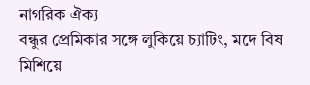নাগরিক ঐক্য
বন্ধুর প্রেমিকার সঙ্গে লুকিয়ে চ্যাটিং, মদে বিষ মিশিয়ে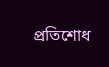প্রতিশোধ